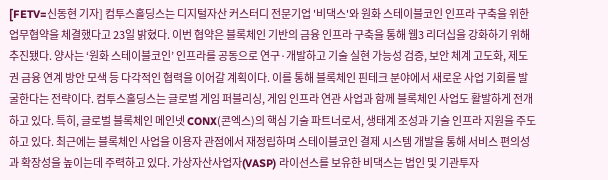[FETV=신동현 기자] 컴투스홀딩스는 디지털자산 커스터디 전문기업 '비댁스'와 원화 스테이블코인 인프라 구축을 위한 업무협약을 체결했다고 23일 밝혔다. 이번 협약은 블록체인 기반의 금융 인프라 구축을 통해 웹3 리더십을 강화하기 위해 추진됐다. 양사는 ‘원화 스테이블코인’ 인프라를 공동으로 연구·개발하고 기술 실현 가능성 검증, 보안 체계 고도화, 제도권 금융 연계 방안 모색 등 다각적인 협력을 이어갈 계획이다. 이를 통해 블록체인 핀테크 분야에서 새로운 사업 기회를 발굴한다는 전략이다. 컴투스홀딩스는 글로벌 게임 퍼블리싱, 게임 인프라 연관 사업과 함께 블록체인 사업도 활발하게 전개하고 있다. 특히, 글로벌 블록체인 메인넷 CONX(콘엑스)의 핵심 기술 파트너로서, 생태계 조성과 기술 인프라 지원을 주도하고 있다. 최근에는 블록체인 사업을 이용자 관점에서 재정립하며 스테이블코인 결제 시스템 개발을 통해 서비스 편의성과 확장성을 높이는데 주력하고 있다. 가상자산사업자(VASP) 라이선스를 보유한 비댁스는 법인 및 기관투자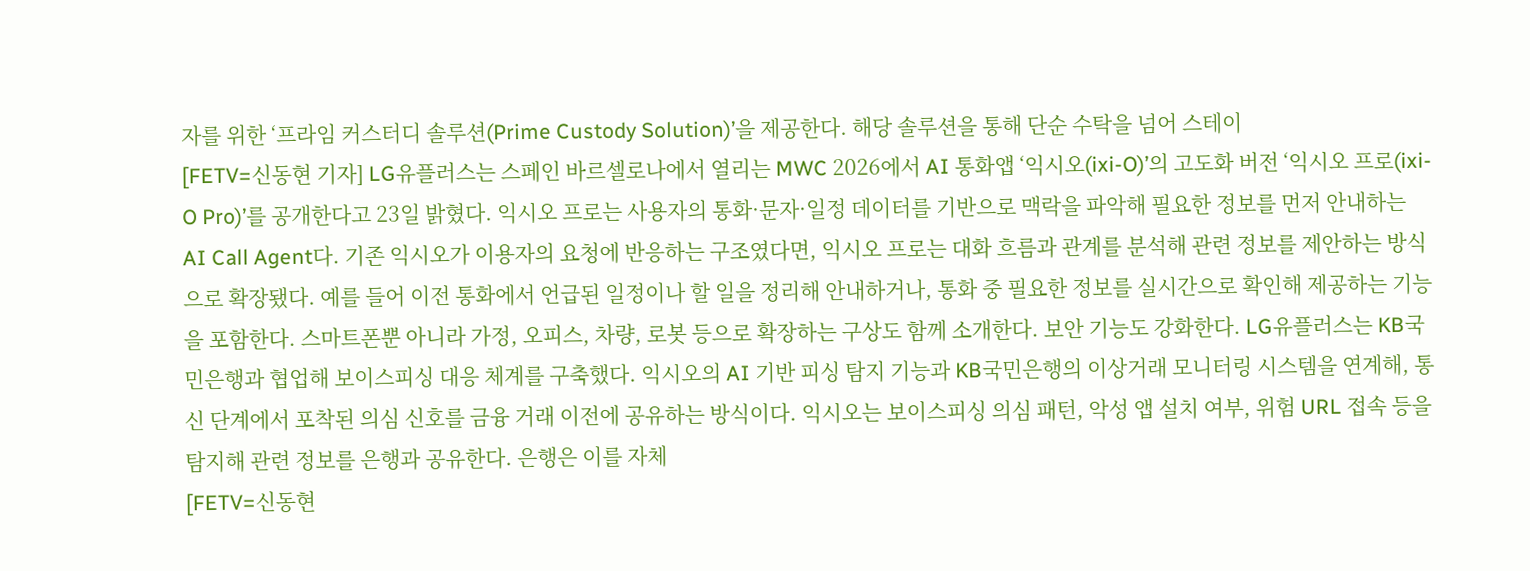자를 위한 ‘프라임 커스터디 솔루션(Prime Custody Solution)’을 제공한다. 해당 솔루션을 통해 단순 수탁을 넘어 스테이
[FETV=신동현 기자] LG유플러스는 스페인 바르셀로나에서 열리는 MWC 2026에서 AI 통화앱 ‘익시오(ixi-O)’의 고도화 버전 ‘익시오 프로(ixi-O Pro)’를 공개한다고 23일 밝혔다. 익시오 프로는 사용자의 통화·문자·일정 데이터를 기반으로 맥락을 파악해 필요한 정보를 먼저 안내하는 AI Call Agent다. 기존 익시오가 이용자의 요청에 반응하는 구조였다면, 익시오 프로는 대화 흐름과 관계를 분석해 관련 정보를 제안하는 방식으로 확장됐다. 예를 들어 이전 통화에서 언급된 일정이나 할 일을 정리해 안내하거나, 통화 중 필요한 정보를 실시간으로 확인해 제공하는 기능을 포함한다. 스마트폰뿐 아니라 가정, 오피스, 차량, 로봇 등으로 확장하는 구상도 함께 소개한다. 보안 기능도 강화한다. LG유플러스는 KB국민은행과 협업해 보이스피싱 대응 체계를 구축했다. 익시오의 AI 기반 피싱 탐지 기능과 KB국민은행의 이상거래 모니터링 시스템을 연계해, 통신 단계에서 포착된 의심 신호를 금융 거래 이전에 공유하는 방식이다. 익시오는 보이스피싱 의심 패턴, 악성 앱 설치 여부, 위험 URL 접속 등을 탐지해 관련 정보를 은행과 공유한다. 은행은 이를 자체
[FETV=신동현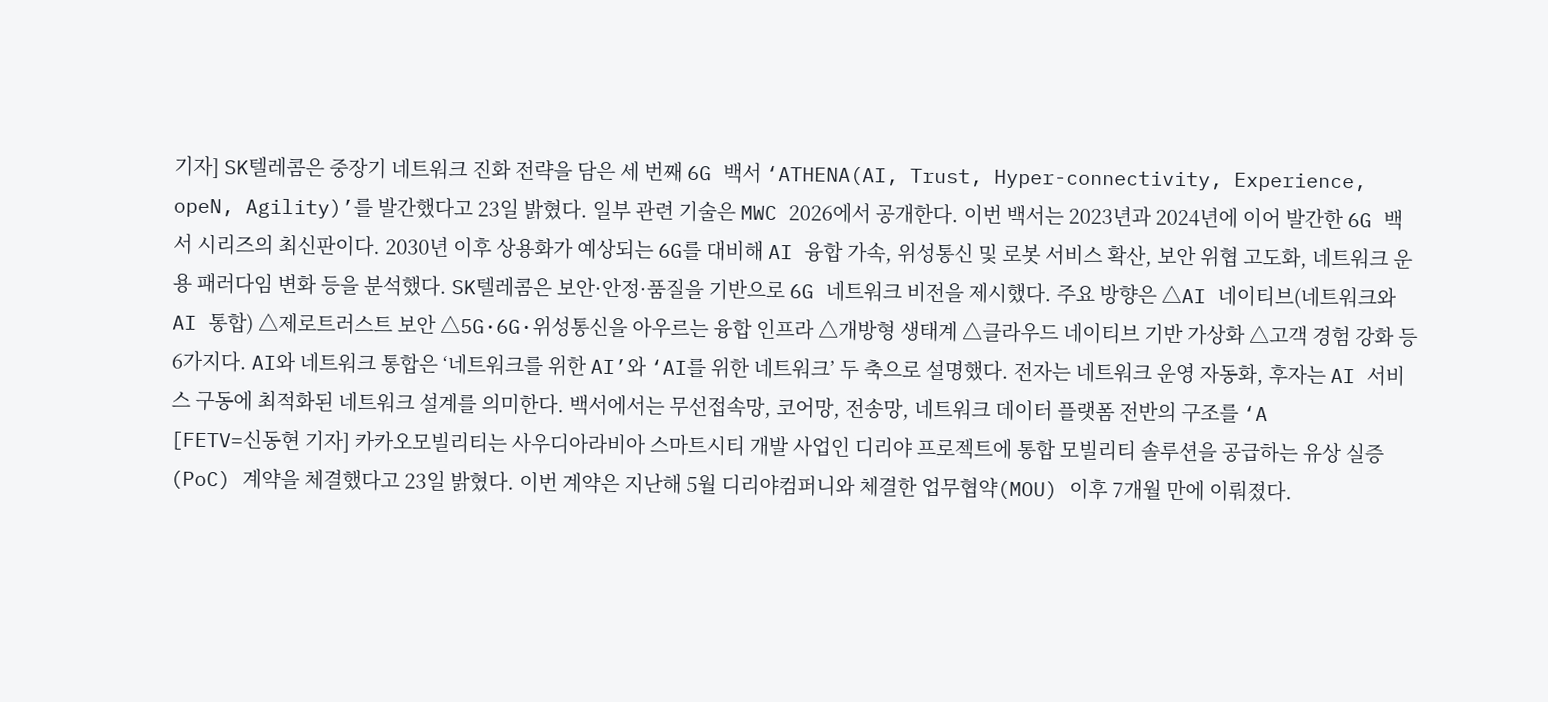기자] SK텔레콤은 중장기 네트워크 진화 전략을 담은 세 번째 6G 백서 ‘ATHENA(AI, Trust, Hyper-connectivity, Experience, opeN, Agility)’를 발간했다고 23일 밝혔다. 일부 관련 기술은 MWC 2026에서 공개한다. 이번 백서는 2023년과 2024년에 이어 발간한 6G 백서 시리즈의 최신판이다. 2030년 이후 상용화가 예상되는 6G를 대비해 AI 융합 가속, 위성통신 및 로봇 서비스 확산, 보안 위협 고도화, 네트워크 운용 패러다임 변화 등을 분석했다. SK텔레콤은 보안·안정·품질을 기반으로 6G 네트워크 비전을 제시했다. 주요 방향은 △AI 네이티브(네트워크와 AI 통합) △제로트러스트 보안 △5G·6G·위성통신을 아우르는 융합 인프라 △개방형 생태계 △클라우드 네이티브 기반 가상화 △고객 경험 강화 등 6가지다. AI와 네트워크 통합은 ‘네트워크를 위한 AI’와 ‘AI를 위한 네트워크’ 두 축으로 설명했다. 전자는 네트워크 운영 자동화, 후자는 AI 서비스 구동에 최적화된 네트워크 설계를 의미한다. 백서에서는 무선접속망, 코어망, 전송망, 네트워크 데이터 플랫폼 전반의 구조를 ‘A
[FETV=신동현 기자] 카카오모빌리티는 사우디아라비아 스마트시티 개발 사업인 디리야 프로젝트에 통합 모빌리티 솔루션을 공급하는 유상 실증(PoC) 계약을 체결했다고 23일 밝혔다. 이번 계약은 지난해 5월 디리야컴퍼니와 체결한 업무협약(MOU) 이후 7개월 만에 이뤄졌다.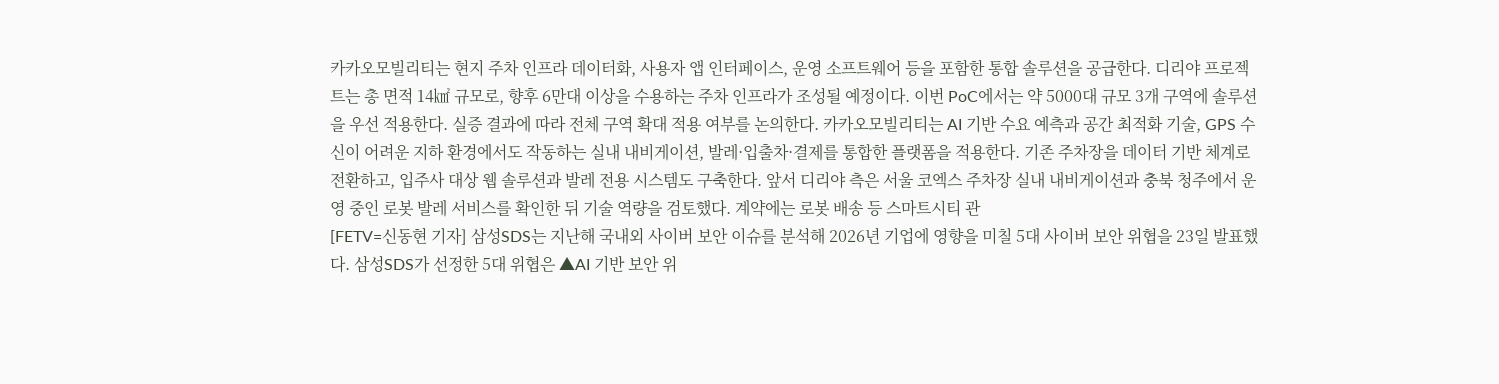카카오모빌리티는 현지 주차 인프라 데이터화, 사용자 앱 인터페이스, 운영 소프트웨어 등을 포함한 통합 솔루션을 공급한다. 디리야 프로젝트는 총 면적 14㎢ 규모로, 향후 6만대 이상을 수용하는 주차 인프라가 조성될 예정이다. 이번 PoC에서는 약 5000대 규모 3개 구역에 솔루션을 우선 적용한다. 실증 결과에 따라 전체 구역 확대 적용 여부를 논의한다. 카카오모빌리티는 AI 기반 수요 예측과 공간 최적화 기술, GPS 수신이 어려운 지하 환경에서도 작동하는 실내 내비게이션, 발레·입출차·결제를 통합한 플랫폼을 적용한다. 기존 주차장을 데이터 기반 체계로 전환하고, 입주사 대상 웹 솔루션과 발레 전용 시스템도 구축한다. 앞서 디리야 측은 서울 코엑스 주차장 실내 내비게이션과 충북 청주에서 운영 중인 로봇 발레 서비스를 확인한 뒤 기술 역량을 검토했다. 계약에는 로봇 배송 등 스마트시티 관
[FETV=신동현 기자] 삼성SDS는 지난해 국내외 사이버 보안 이슈를 분석해 2026년 기업에 영향을 미칠 5대 사이버 보안 위협을 23일 발표했다. 삼성SDS가 선정한 5대 위협은 ▲AI 기반 보안 위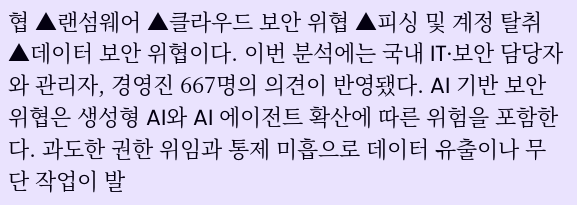협 ▲랜섬웨어 ▲클라우드 보안 위협 ▲피싱 및 계정 탈취 ▲데이터 보안 위협이다. 이번 분석에는 국내 IT·보안 담당자와 관리자, 경영진 667명의 의견이 반영됐다. AI 기반 보안 위협은 생성형 AI와 AI 에이전트 확산에 따른 위험을 포함한다. 과도한 권한 위임과 통제 미흡으로 데이터 유출이나 무단 작업이 발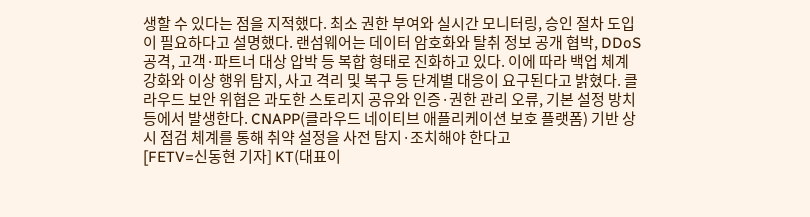생할 수 있다는 점을 지적했다. 최소 권한 부여와 실시간 모니터링, 승인 절차 도입이 필요하다고 설명했다. 랜섬웨어는 데이터 암호화와 탈취 정보 공개 협박, DDoS 공격, 고객·파트너 대상 압박 등 복합 형태로 진화하고 있다. 이에 따라 백업 체계 강화와 이상 행위 탐지, 사고 격리 및 복구 등 단계별 대응이 요구된다고 밝혔다. 클라우드 보안 위협은 과도한 스토리지 공유와 인증·권한 관리 오류, 기본 설정 방치 등에서 발생한다. CNAPP(클라우드 네이티브 애플리케이션 보호 플랫폼) 기반 상시 점검 체계를 통해 취약 설정을 사전 탐지·조치해야 한다고
[FETV=신동현 기자] KT(대표이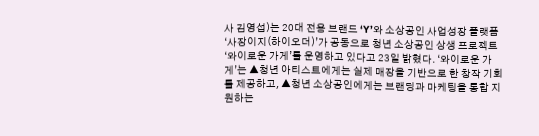사 김영섭)는 20대 전용 브랜드 ‘Y’와 소상공인 사업성장 플랫폼 ‘사장이지(하이오더)’가 공동으로 청년 소상공인 상생 프로젝트 ‘와이로운 가게’를 운영하고 있다고 23일 밝혔다. ‘와이로운 가게’는 ▲청년 아티스트에게는 실제 매장을 기반으로 한 창작 기회를 제공하고, ▲청년 소상공인에게는 브랜딩과 마케팅을 통합 지원하는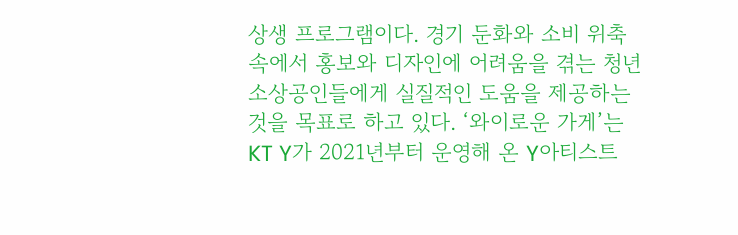상생 프로그램이다. 경기 둔화와 소비 위축 속에서 홍보와 디자인에 어려움을 겪는 청년 소상공인들에게 실질적인 도움을 제공하는 것을 목표로 하고 있다. ‘와이로운 가게’는 KT Y가 2021년부터 운영해 온 Y아티스트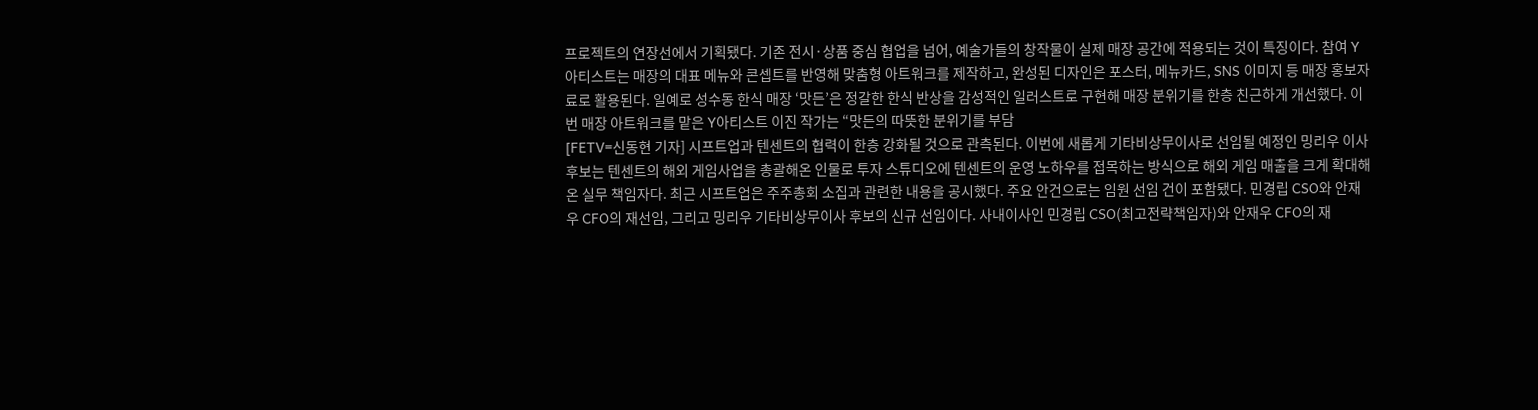프로젝트의 연장선에서 기획됐다. 기존 전시·상품 중심 협업을 넘어, 예술가들의 창작물이 실제 매장 공간에 적용되는 것이 특징이다. 참여 Y아티스트는 매장의 대표 메뉴와 콘셉트를 반영해 맞춤형 아트워크를 제작하고, 완성된 디자인은 포스터, 메뉴카드, SNS 이미지 등 매장 홍보자료로 활용된다. 일예로 성수동 한식 매장 ‘맛든’은 정갈한 한식 반상을 감성적인 일러스트로 구현해 매장 분위기를 한층 친근하게 개선했다. 이번 매장 아트워크를 맡은 Y아티스트 이진 작가는 “맛든의 따뜻한 분위기를 부담
[FETV=신동현 기자] 시프트업과 텐센트의 협력이 한층 강화될 것으로 관측된다. 이번에 새롭게 기타비상무이사로 선임될 예정인 밍리우 이사 후보는 텐센트의 해외 게임사업을 총괄해온 인물로 투자 스튜디오에 텐센트의 운영 노하우를 접목하는 방식으로 해외 게임 매출을 크게 확대해온 실무 책임자다. 최근 시프트업은 주주총회 소집과 관련한 내용을 공시했다. 주요 안건으로는 임원 선임 건이 포함됐다. 민경립 CSO와 안재우 CFO의 재선임, 그리고 밍리우 기타비상무이사 후보의 신규 선임이다. 사내이사인 민경립 CSO(최고전략책임자)와 안재우 CFO의 재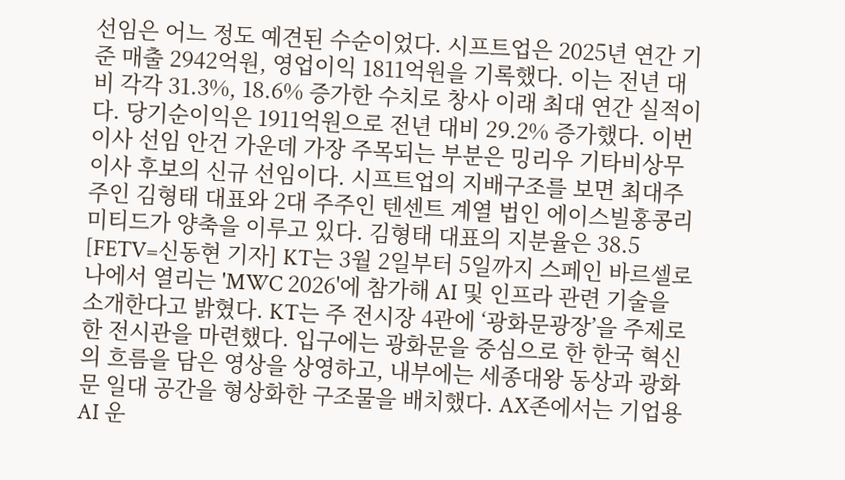선임은 어느 정도 예견된 수순이었다. 시프트업은 2025년 연간 기준 매출 2942억원, 영업이익 1811억원을 기록했다. 이는 전년 대비 각각 31.3%, 18.6% 증가한 수치로 창사 이래 최대 연간 실적이다. 당기순이익은 1911억원으로 전년 대비 29.2% 증가했다. 이번 이사 선임 안건 가운데 가장 주목되는 부분은 밍리우 기타비상무이사 후보의 신규 선임이다. 시프트업의 지배구조를 보면 최대주주인 김형태 대표와 2대 주주인 텐센트 계열 법인 에이스빌홍콩리미티드가 양축을 이루고 있다. 김형태 대표의 지분율은 38.5
[FETV=신동현 기자] KT는 3월 2일부터 5일까지 스페인 바르셀로나에서 열리는 'MWC 2026'에 참가해 AI 및 인프라 관련 기술을 소개한다고 밝혔다. KT는 주 전시장 4관에 ‘광화문광장’을 주제로 한 전시관을 마련했다. 입구에는 광화문을 중심으로 한 한국 혁신의 흐름을 담은 영상을 상영하고, 내부에는 세종대왕 동상과 광화문 일대 공간을 형상화한 구조물을 배치했다. AX존에서는 기업용 AI 운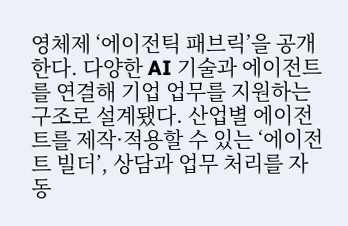영체제 ‘에이전틱 패브릭’을 공개한다. 다양한 AI 기술과 에이전트를 연결해 기업 업무를 지원하는 구조로 설계됐다. 산업별 에이전트를 제작·적용할 수 있는 ‘에이전트 빌더’, 상담과 업무 처리를 자동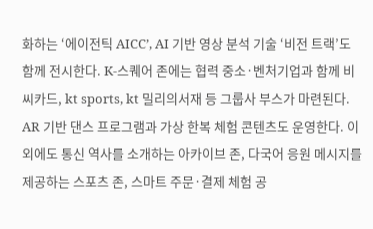화하는 ‘에이전틱 AICC’, AI 기반 영상 분석 기술 ‘비전 트랙’도 함께 전시한다. K-스퀘어 존에는 협력 중소·벤처기업과 함께 비씨카드, kt sports, kt 밀리의서재 등 그룹사 부스가 마련된다. AR 기반 댄스 프로그램과 가상 한복 체험 콘텐츠도 운영한다. 이외에도 통신 역사를 소개하는 아카이브 존, 다국어 응원 메시지를 제공하는 스포츠 존, 스마트 주문·결제 체험 공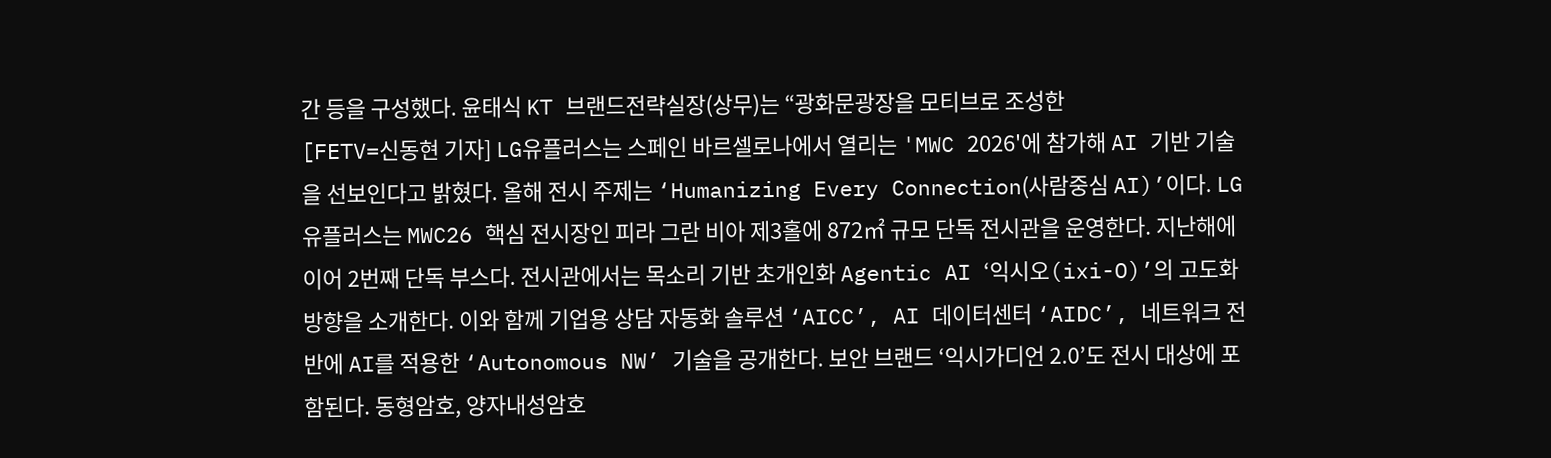간 등을 구성했다. 윤태식 KT 브랜드전략실장(상무)는 “광화문광장을 모티브로 조성한
[FETV=신동현 기자] LG유플러스는 스페인 바르셀로나에서 열리는 'MWC 2026'에 참가해 AI 기반 기술을 선보인다고 밝혔다. 올해 전시 주제는 ‘Humanizing Every Connection(사람중심 AI)’이다. LG유플러스는 MWC26 핵심 전시장인 피라 그란 비아 제3홀에 872㎡ 규모 단독 전시관을 운영한다. 지난해에 이어 2번째 단독 부스다. 전시관에서는 목소리 기반 초개인화 Agentic AI ‘익시오(ixi-O)’의 고도화 방향을 소개한다. 이와 함께 기업용 상담 자동화 솔루션 ‘AICC’, AI 데이터센터 ‘AIDC’, 네트워크 전반에 AI를 적용한 ‘Autonomous NW’ 기술을 공개한다. 보안 브랜드 ‘익시가디언 2.0’도 전시 대상에 포함된다. 동형암호, 양자내성암호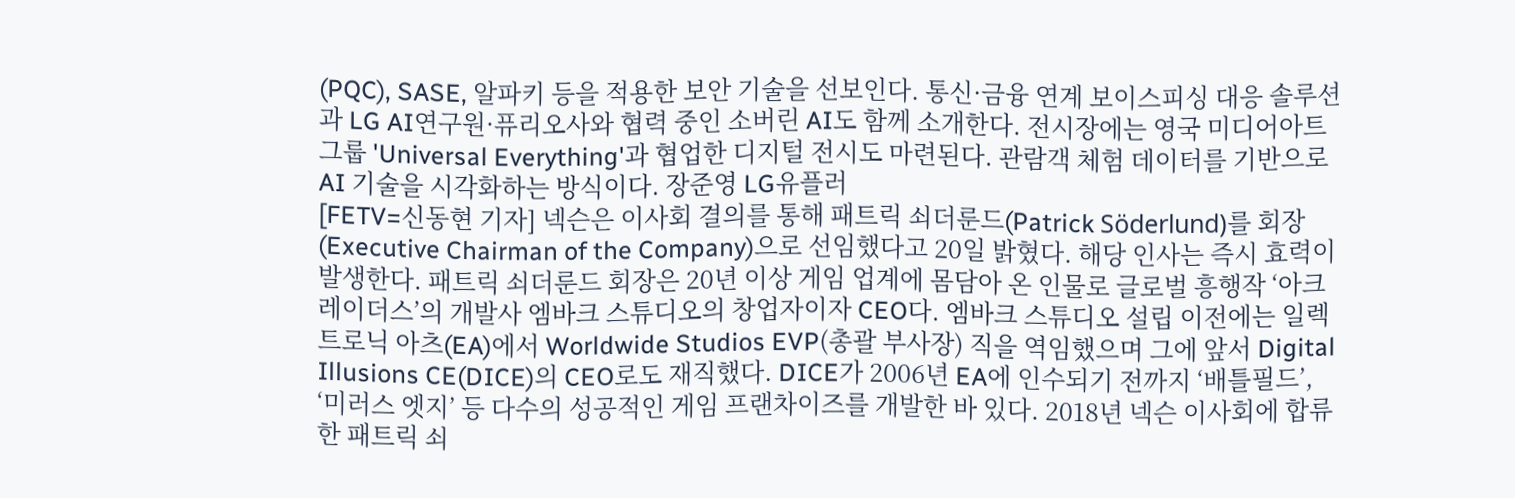(PQC), SASE, 알파키 등을 적용한 보안 기술을 선보인다. 통신·금융 연계 보이스피싱 대응 솔루션과 LG AI연구원·퓨리오사와 협력 중인 소버린 AI도 함께 소개한다. 전시장에는 영국 미디어아트 그룹 'Universal Everything'과 협업한 디지털 전시도 마련된다. 관람객 체험 데이터를 기반으로 AI 기술을 시각화하는 방식이다. 장준영 LG유플러
[FETV=신동현 기자] 넥슨은 이사회 결의를 통해 패트릭 쇠더룬드(Patrick Söderlund)를 회장(Executive Chairman of the Company)으로 선임했다고 20일 밝혔다. 해당 인사는 즉시 효력이 발생한다. 패트릭 쇠더룬드 회장은 20년 이상 게임 업계에 몸담아 온 인물로 글로벌 흥행작 ‘아크 레이더스’의 개발사 엠바크 스튜디오의 창업자이자 CEO다. 엠바크 스튜디오 설립 이전에는 일렉트로닉 아츠(EA)에서 Worldwide Studios EVP(총괄 부사장) 직을 역임했으며 그에 앞서 Digital Illusions CE(DICE)의 CEO로도 재직했다. DICE가 2006년 EA에 인수되기 전까지 ‘배틀필드’, ‘미러스 엣지’ 등 다수의 성공적인 게임 프랜차이즈를 개발한 바 있다. 2018년 넥슨 이사회에 합류한 패트릭 쇠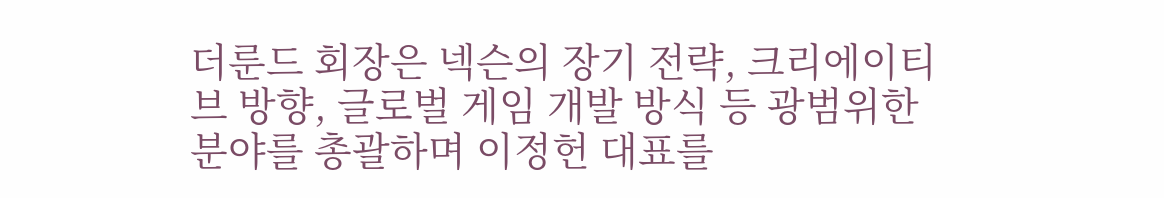더룬드 회장은 넥슨의 장기 전략, 크리에이티브 방향, 글로벌 게임 개발 방식 등 광범위한 분야를 총괄하며 이정헌 대표를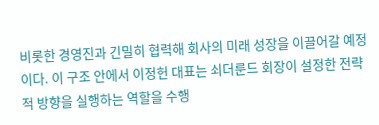비롯한 경영진과 긴밀히 협력해 회사의 미래 성장을 이끌어갈 예정이다. 이 구조 안에서 이정헌 대표는 쇠더룬드 회장이 설정한 전략적 방향을 실행하는 역할을 수행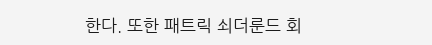한다. 또한 패트릭 쇠더룬드 회